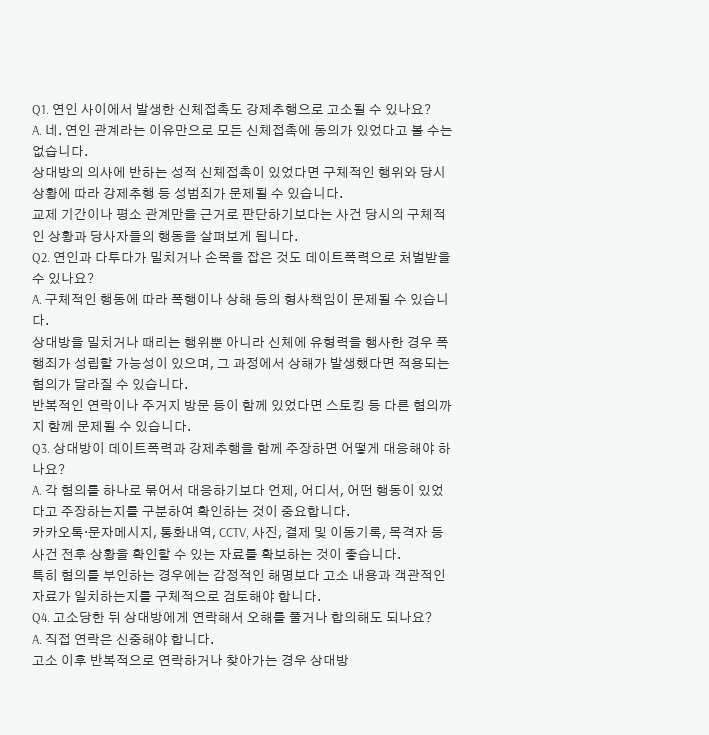Q1. 연인 사이에서 발생한 신체접촉도 강제추행으로 고소될 수 있나요?
A. 네. 연인 관계라는 이유만으로 모든 신체접촉에 동의가 있었다고 볼 수는 없습니다.
상대방의 의사에 반하는 성적 신체접촉이 있었다면 구체적인 행위와 당시 상황에 따라 강제추행 등 성범죄가 문제될 수 있습니다.
교제 기간이나 평소 관계만을 근거로 판단하기보다는 사건 당시의 구체적인 상황과 당사자들의 행동을 살펴보게 됩니다.
Q2. 연인과 다투다가 밀치거나 손목을 잡은 것도 데이트폭력으로 처벌받을 수 있나요?
A. 구체적인 행동에 따라 폭행이나 상해 등의 형사책임이 문제될 수 있습니다.
상대방을 밀치거나 때리는 행위뿐 아니라 신체에 유형력을 행사한 경우 폭행죄가 성립할 가능성이 있으며, 그 과정에서 상해가 발생했다면 적용되는 혐의가 달라질 수 있습니다.
반복적인 연락이나 주거지 방문 등이 함께 있었다면 스토킹 등 다른 혐의까지 함께 문제될 수 있습니다.
Q3. 상대방이 데이트폭력과 강제추행을 함께 주장하면 어떻게 대응해야 하나요?
A. 각 혐의를 하나로 묶어서 대응하기보다 언제, 어디서, 어떤 행동이 있었다고 주장하는지를 구분하여 확인하는 것이 중요합니다.
카카오톡·문자메시지, 통화내역, CCTV, 사진, 결제 및 이동기록, 목격자 등 사건 전후 상황을 확인할 수 있는 자료를 확보하는 것이 좋습니다.
특히 혐의를 부인하는 경우에는 감정적인 해명보다 고소 내용과 객관적인 자료가 일치하는지를 구체적으로 검토해야 합니다.
Q4. 고소당한 뒤 상대방에게 연락해서 오해를 풀거나 합의해도 되나요?
A. 직접 연락은 신중해야 합니다.
고소 이후 반복적으로 연락하거나 찾아가는 경우 상대방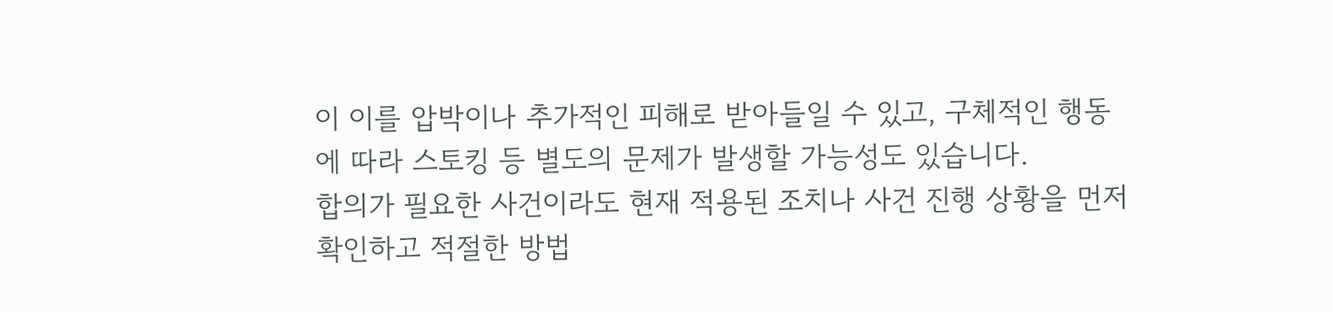이 이를 압박이나 추가적인 피해로 받아들일 수 있고, 구체적인 행동에 따라 스토킹 등 별도의 문제가 발생할 가능성도 있습니다.
합의가 필요한 사건이라도 현재 적용된 조치나 사건 진행 상황을 먼저 확인하고 적절한 방법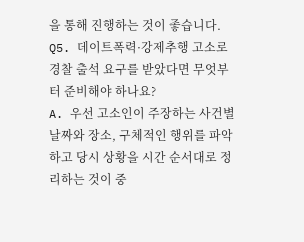을 통해 진행하는 것이 좋습니다.
Q5. 데이트폭력·강제추행 고소로 경찰 출석 요구를 받았다면 무엇부터 준비해야 하나요?
A. 우선 고소인이 주장하는 사건별 날짜와 장소, 구체적인 행위를 파악하고 당시 상황을 시간 순서대로 정리하는 것이 중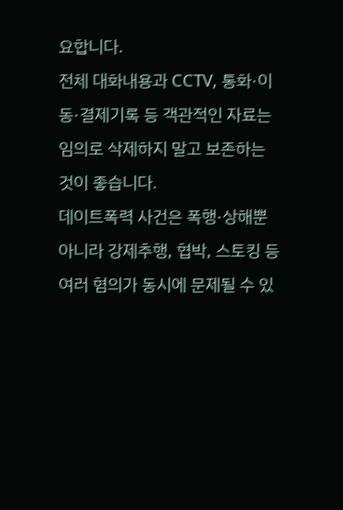요합니다.
전체 대화내용과 CCTV, 통화·이동·결제기록 등 객관적인 자료는 임의로 삭제하지 말고 보존하는 것이 좋습니다.
데이트폭력 사건은 폭행·상해뿐 아니라 강제추행, 협박, 스토킹 등 여러 혐의가 동시에 문제될 수 있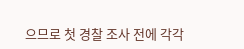으므로 첫 경찰 조사 전에 각각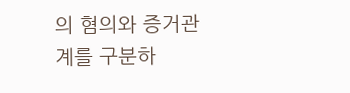의 혐의와 증거관계를 구분하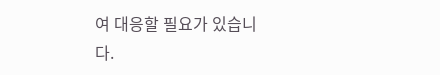여 대응할 필요가 있습니다.